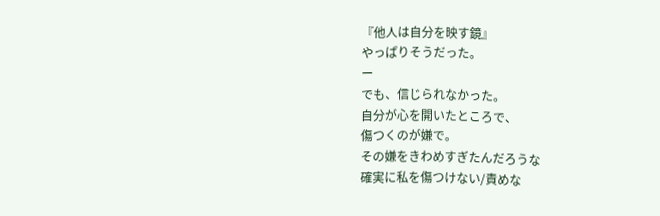『他人は自分を映す鏡』
やっぱりそうだった。
ー
でも、信じられなかった。
自分が心を開いたところで、
傷つくのが嫌で。
その嫌をきわめすぎたんだろうな
確実に私を傷つけない/責めな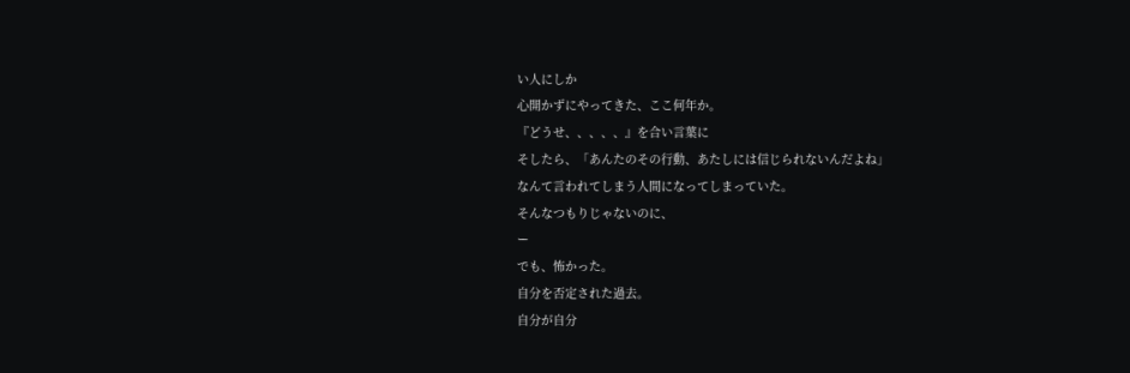い人にしか
心開かずにやってきた、ここ何年か。
『どうせ、、、、、』を合い言葉に
そしたら、「あんたのその行動、あたしには信じられないんだよね」
なんて言われてしまう人間になってしまっていた。
そんなつもりじゃないのに、
ー
でも、怖かった。
自分を否定された過去。
自分が自分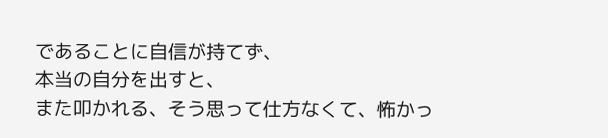であることに自信が持てず、
本当の自分を出すと、
また叩かれる、そう思って仕方なくて、怖かっ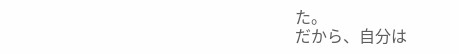た。
だから、自分は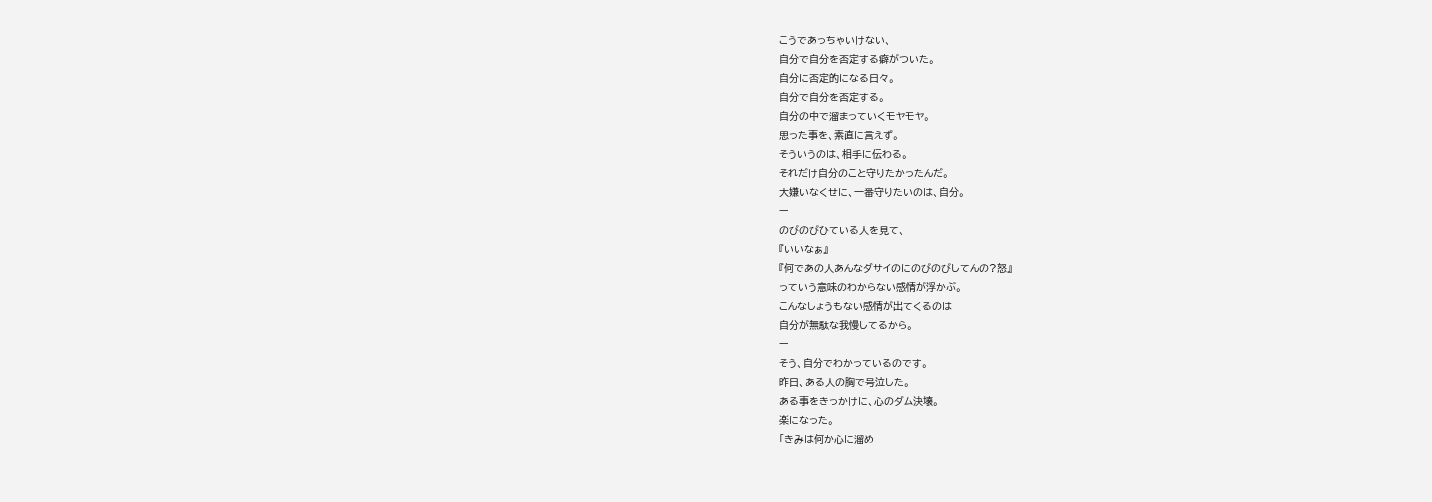こうであっちゃいけない、
自分で自分を否定する癖がついた。
自分に否定的になる日々。
自分で自分を否定する。
自分の中で溜まっていくモヤモヤ。
思った事を、素直に言えず。
そういうのは、相手に伝わる。
それだけ自分のこと守りたかったんだ。
大嫌いなくせに、一番守りたいのは、自分。
ー
のびのびひている人を見て、
『いいなぁ』
『何であの人あんなダサイのにのびのびしてんの?怒』
っていう意味のわからない感情が浮かぶ。
こんなしょうもない感情が出てくるのは
自分が無駄な我慢してるから。
ー
そう、自分でわかっているのです。
昨日、ある人の胸で号泣した。
ある事をきっかけに、心のダム決壊。
楽になった。
「きみは何か心に溜め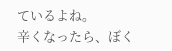ているよね。
辛くなったら、ぼく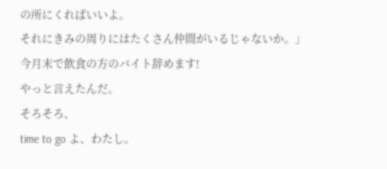の所にくればいいよ。
それにきみの周りにはたくさん仲間がいるじゃないか。」
今月末で飲食の方のバイト辞めます!
やっと言えたんだ。
そろそろ、
time to go よ、わたし。